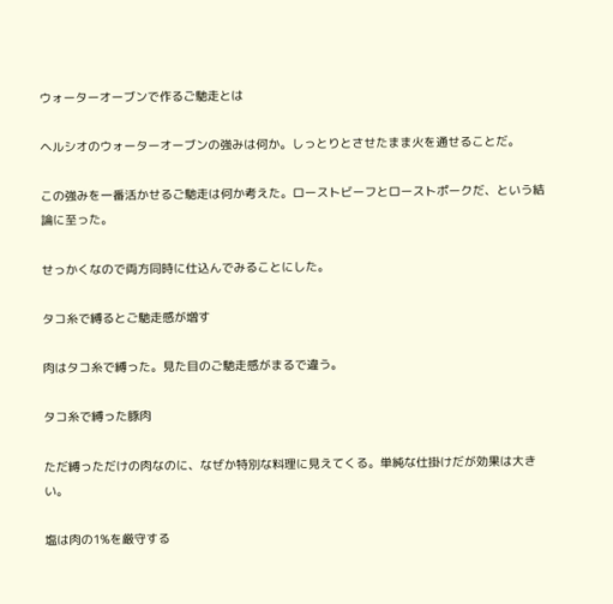ウォーターオーブンで作るご馳走とは

ヘルシオのウォーターオーブンの強みは何か。しっとりとさせたまま火を通せることだ。

この強みを一番活かせるご馳走は何か考えた。ローストビーフとローストポークだ、という結論に至った。

せっかくなので両方同時に仕込んでみることにした。

タコ糸で縛るとご馳走感が増す

肉はタコ糸で縛った。見た目のご馳走感がまるで違う。

タコ糸で縛った豚肉

ただ縛っただけの肉なのに、なぜか特別な料理に見えてくる。単純な仕掛けだが効果は大きい。

塩は肉の1%を厳守する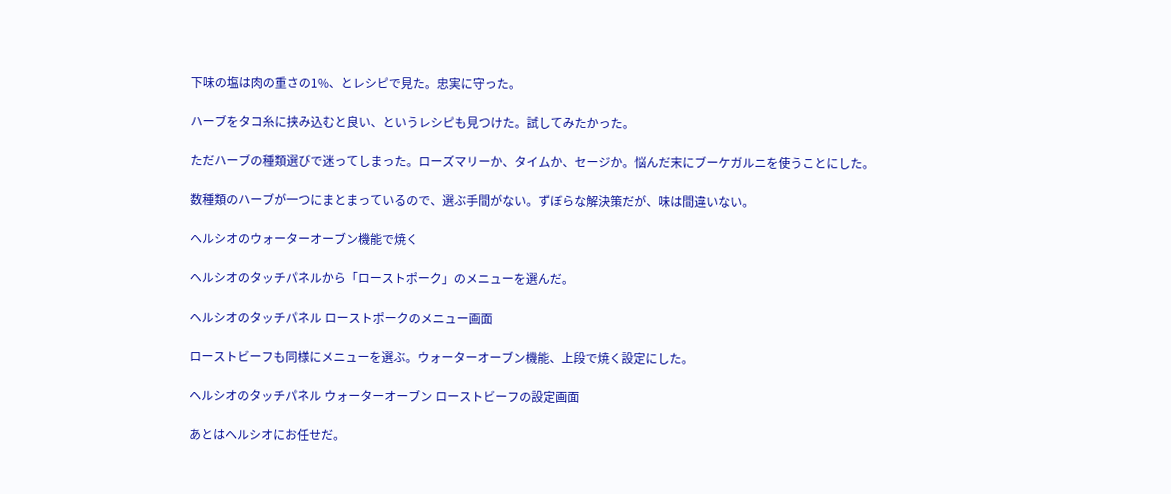下味の塩は肉の重さの1%、とレシピで見た。忠実に守った。

ハーブをタコ糸に挟み込むと良い、というレシピも見つけた。試してみたかった。

ただハーブの種類選びで迷ってしまった。ローズマリーか、タイムか、セージか。悩んだ末にブーケガルニを使うことにした。

数種類のハーブが一つにまとまっているので、選ぶ手間がない。ずぼらな解決策だが、味は間違いない。

ヘルシオのウォーターオーブン機能で焼く

ヘルシオのタッチパネルから「ローストポーク」のメニューを選んだ。

ヘルシオのタッチパネル ローストポークのメニュー画面

ローストビーフも同様にメニューを選ぶ。ウォーターオーブン機能、上段で焼く設定にした。

ヘルシオのタッチパネル ウォーターオーブン ローストビーフの設定画面

あとはヘルシオにお任せだ。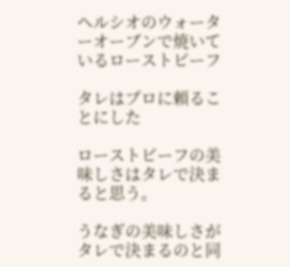ヘルシオのウォーターオーブンで焼いているローストビーフ

タレはプロに頼ることにした

ローストビーフの美味しさはタレで決まると思う。

うなぎの美味しさがタレで決まるのと同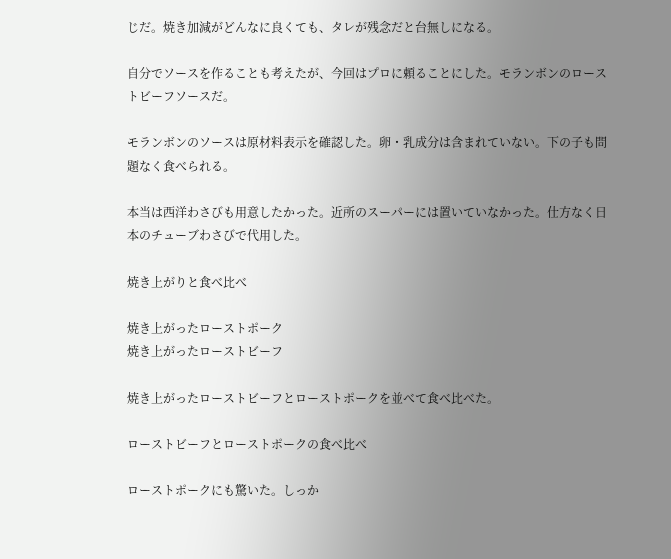じだ。焼き加減がどんなに良くても、タレが残念だと台無しになる。

自分でソースを作ることも考えたが、今回はプロに頼ることにした。モランボンのローストビーフソースだ。

モランボンのソースは原材料表示を確認した。卵・乳成分は含まれていない。下の子も問題なく食べられる。

本当は西洋わさびも用意したかった。近所のスーパーには置いていなかった。仕方なく日本のチューブわさびで代用した。

焼き上がりと食べ比べ

焼き上がったローストポーク
焼き上がったローストビーフ

焼き上がったローストビーフとローストポークを並べて食べ比べた。

ローストビーフとローストポークの食べ比べ

ローストポークにも驚いた。しっか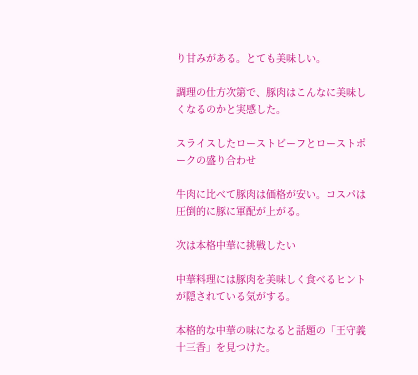り甘みがある。とても美味しい。

調理の仕方次第で、豚肉はこんなに美味しくなるのかと実感した。

スライスしたローストビーフとローストポークの盛り合わせ

牛肉に比べて豚肉は価格が安い。コスパは圧倒的に豚に軍配が上がる。

次は本格中華に挑戦したい

中華料理には豚肉を美味しく食べるヒントが隠されている気がする。

本格的な中華の味になると話題の「王守義十三香」を見つけた。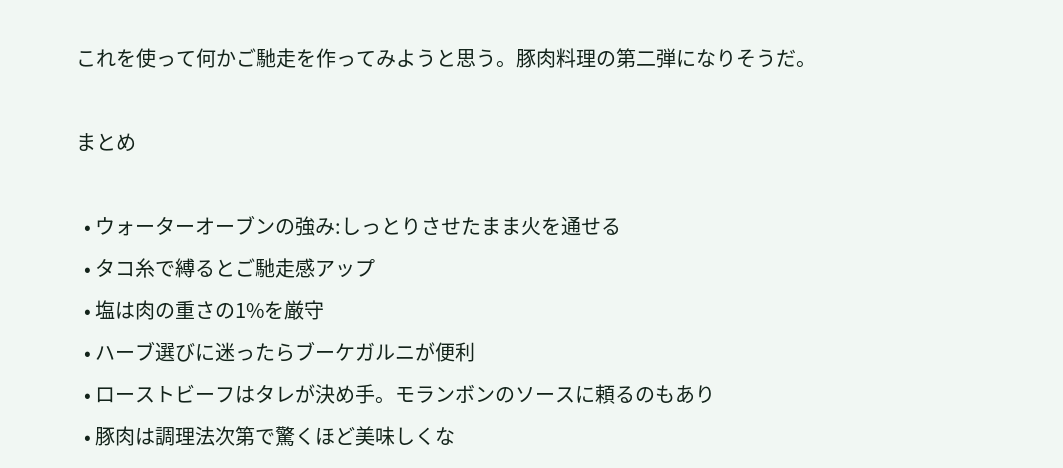これを使って何かご馳走を作ってみようと思う。豚肉料理の第二弾になりそうだ。

まとめ

  • ウォーターオーブンの強み:しっとりさせたまま火を通せる
  • タコ糸で縛るとご馳走感アップ
  • 塩は肉の重さの1%を厳守
  • ハーブ選びに迷ったらブーケガルニが便利
  • ローストビーフはタレが決め手。モランボンのソースに頼るのもあり
  • 豚肉は調理法次第で驚くほど美味しくな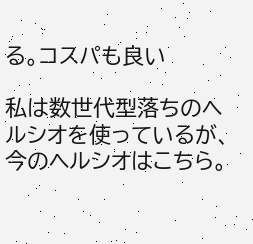る。コスパも良い

私は数世代型落ちのヘルシオを使っているが、今のヘルシオはこちら。